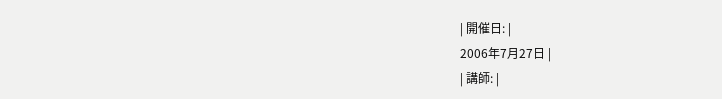| 開催日: |
2006年7月27日 |
| 講師: |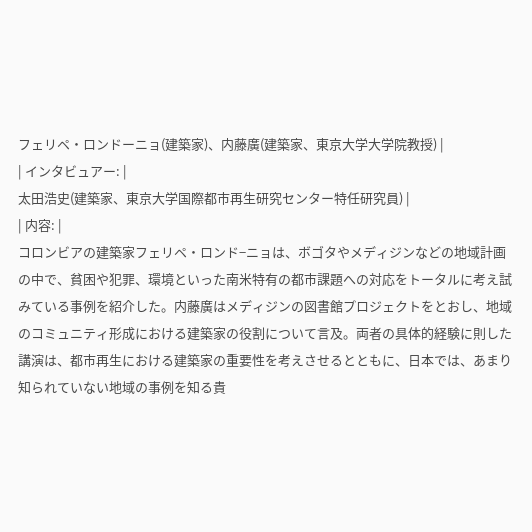フェリペ・ロンドーニョ(建築家)、内藤廣(建築家、東京大学大学院教授) |
| インタビュアー: |
太田浩史(建築家、東京大学国際都市再生研究センター特任研究員) |
| 内容: |
コロンビアの建築家フェリペ・ロンド−ニョは、ボゴタやメディジンなどの地域計画の中で、貧困や犯罪、環境といった南米特有の都市課題への対応をトータルに考え試みている事例を紹介した。内藤廣はメディジンの図書館プロジェクトをとおし、地域のコミュニティ形成における建築家の役割について言及。両者の具体的経験に則した講演は、都市再生における建築家の重要性を考えさせるとともに、日本では、あまり知られていない地域の事例を知る貴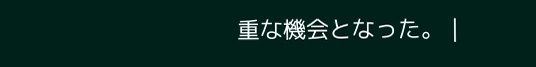重な機会となった。 |